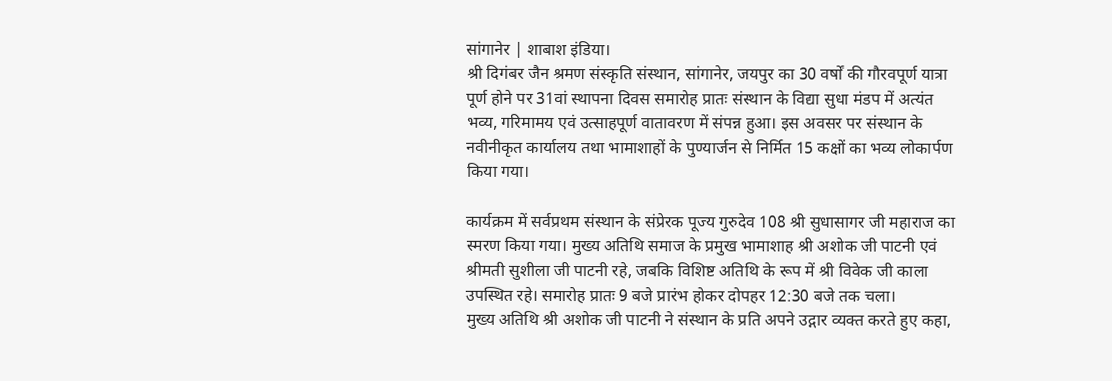सांगानेर | शाबाश इंडिया।
श्री दिगंबर जैन श्रमण संस्कृति संस्थान, सांगानेर, जयपुर का 30 वर्षों की गौरवपूर्ण यात्रा पूर्ण होने पर 31वां स्थापना दिवस समारोह प्रातः संस्थान के विद्या सुधा मंडप में अत्यंत भव्य, गरिमामय एवं उत्साहपूर्ण वातावरण में संपन्न हुआ। इस अवसर पर संस्थान के नवीनीकृत कार्यालय तथा भामाशाहों के पुण्यार्जन से निर्मित 15 कक्षों का भव्य लोकार्पण किया गया।

कार्यक्रम में सर्वप्रथम संस्थान के संप्रेरक पूज्य गुरुदेव 108 श्री सुधासागर जी महाराज का स्मरण किया गया। मुख्य अतिथि समाज के प्रमुख भामाशाह श्री अशोक जी पाटनी एवं श्रीमती सुशीला जी पाटनी रहे, जबकि विशिष्ट अतिथि के रूप में श्री विवेक जी काला उपस्थित रहे। समारोह प्रातः 9 बजे प्रारंभ होकर दोपहर 12:30 बजे तक चला।
मुख्य अतिथि श्री अशोक जी पाटनी ने संस्थान के प्रति अपने उद्गार व्यक्त करते हुए कहा,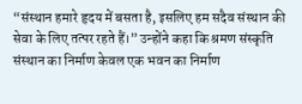“संस्थान हमारे हृदय में बसता है, इसलिए हम सदैव संस्थान की सेवा के लिए तत्पर रहते हैं।” उन्होंने कहा कि श्रमण संस्कृति संस्थान का निर्माण केवल एक भवन का निर्माण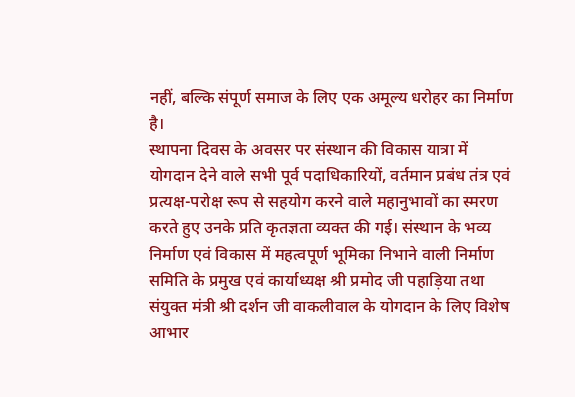नहीं, बल्कि संपूर्ण समाज के लिए एक अमूल्य धरोहर का निर्माण है।
स्थापना दिवस के अवसर पर संस्थान की विकास यात्रा में योगदान देने वाले सभी पूर्व पदाधिकारियों, वर्तमान प्रबंध तंत्र एवं प्रत्यक्ष-परोक्ष रूप से सहयोग करने वाले महानुभावों का स्मरण करते हुए उनके प्रति कृतज्ञता व्यक्त की गई। संस्थान के भव्य निर्माण एवं विकास में महत्वपूर्ण भूमिका निभाने वाली निर्माण समिति के प्रमुख एवं कार्याध्यक्ष श्री प्रमोद जी पहाड़िया तथा संयुक्त मंत्री श्री दर्शन जी वाकलीवाल के योगदान के लिए विशेष आभार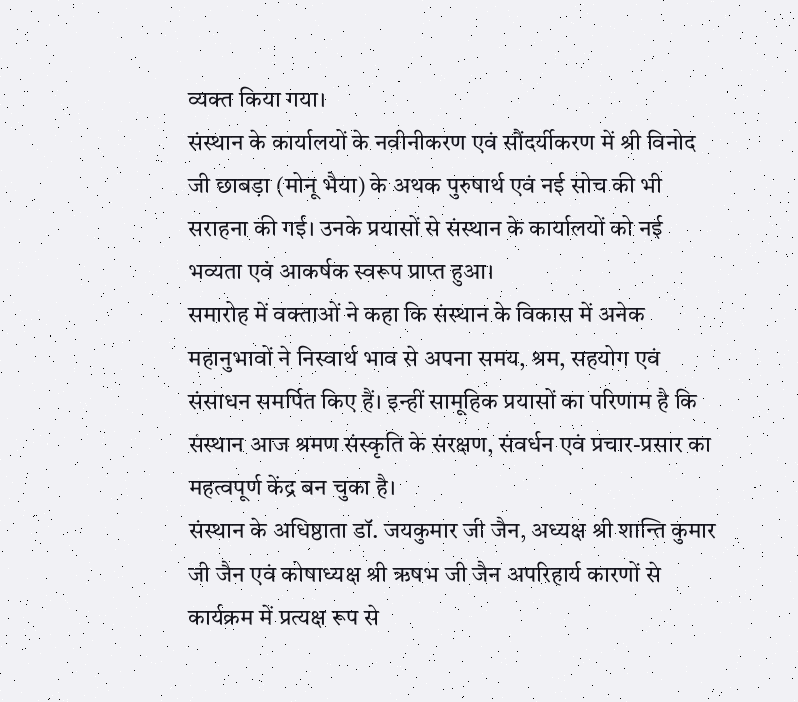व्यक्त किया गया।
संस्थान के कार्यालयों के नवीनीकरण एवं सौंदर्यीकरण में श्री विनोद जी छाबड़ा (मोनू भैया) के अथक पुरुषार्थ एवं नई सोच की भी सराहना की गई। उनके प्रयासों से संस्थान के कार्यालयों को नई भव्यता एवं आकर्षक स्वरूप प्राप्त हुआ।
समारोह में वक्ताओं ने कहा कि संस्थान के विकास में अनेक महानुभावों ने निस्वार्थ भाव से अपना समय, श्रम, सहयोग एवं संसाधन समर्पित किए हैं। इन्हीं सामूहिक प्रयासों का परिणाम है कि संस्थान आज श्रमण संस्कृति के संरक्षण, संवर्धन एवं प्रचार-प्रसार का महत्वपूर्ण केंद्र बन चुका है।
संस्थान के अधिष्ठाता डॉ. जयकुमार जी जैन, अध्यक्ष श्री शान्ति कुमार जी जैन एवं कोषाध्यक्ष श्री ऋषभ जी जैन अपरिहार्य कारणों से कार्यक्रम में प्रत्यक्ष रूप से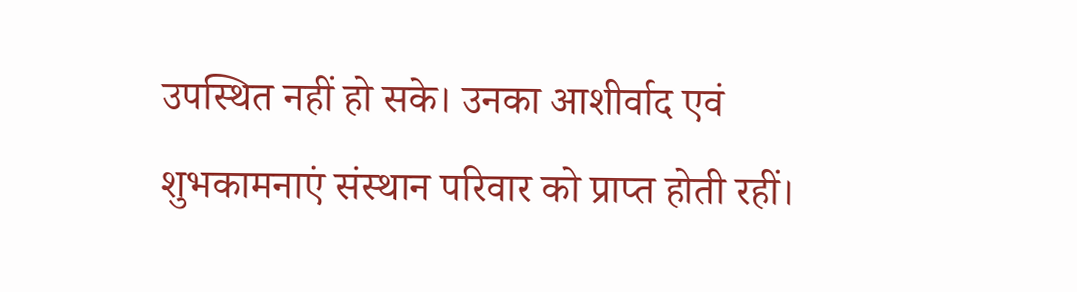उपस्थित नहीं हो सके। उनका आशीर्वाद एवं शुभकामनाएं संस्थान परिवार को प्राप्त होती रहीं।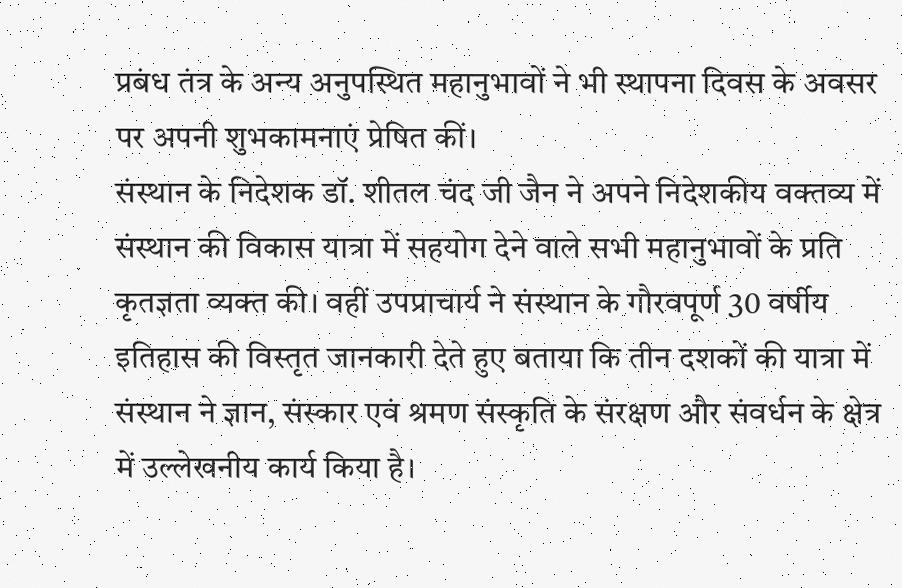प्रबंध तंत्र के अन्य अनुपस्थित महानुभावों ने भी स्थापना दिवस के अवसर पर अपनी शुभकामनाएं प्रेषित कीं।
संस्थान के निदेशक डॉ. शीतल चंद जी जैन ने अपने निदेशकीय वक्तव्य में संस्थान की विकास यात्रा में सहयोग देने वाले सभी महानुभावों के प्रति कृतज्ञता व्यक्त की। वहीं उपप्राचार्य ने संस्थान के गौरवपूर्ण 30 वर्षीय इतिहास की विस्तृत जानकारी देते हुए बताया कि तीन दशकों की यात्रा में संस्थान ने ज्ञान, संस्कार एवं श्रमण संस्कृति के संरक्षण और संवर्धन के क्षेत्र में उल्लेखनीय कार्य किया है।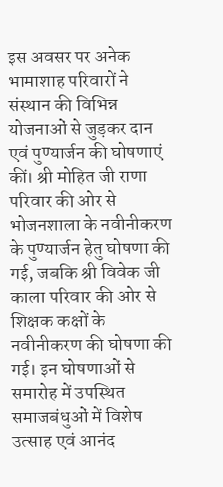इस अवसर पर अनेक भामाशाह परिवारों ने संस्थान की विभिन्न योजनाओं से जुड़कर दान एवं पुण्यार्जन की घोषणाएं कीं। श्री मोहित जी राणा परिवार की ओर से भोजनशाला के नवीनीकरण के पुण्यार्जन हेतु घोषणा की गई, जबकि श्री विवेक जी काला परिवार की ओर से शिक्षक कक्षों के नवीनीकरण की घोषणा की गई। इन घोषणाओं से समारोह में उपस्थित समाजबंधुओं में विशेष उत्साह एवं आनंद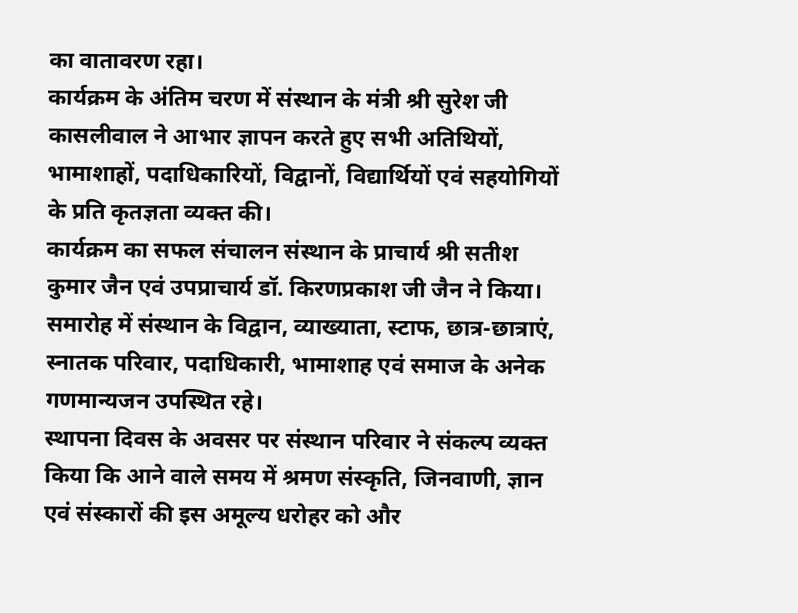का वातावरण रहा।
कार्यक्रम के अंतिम चरण में संस्थान के मंत्री श्री सुरेश जी कासलीवाल ने आभार ज्ञापन करते हुए सभी अतिथियों, भामाशाहों, पदाधिकारियों, विद्वानों, विद्यार्थियों एवं सहयोगियों के प्रति कृतज्ञता व्यक्त की।
कार्यक्रम का सफल संचालन संस्थान के प्राचार्य श्री सतीश कुमार जैन एवं उपप्राचार्य डॉ. किरणप्रकाश जी जैन ने किया। समारोह में संस्थान के विद्वान, व्याख्याता, स्टाफ, छात्र-छात्राएं, स्नातक परिवार, पदाधिकारी, भामाशाह एवं समाज के अनेक गणमान्यजन उपस्थित रहे।
स्थापना दिवस के अवसर पर संस्थान परिवार ने संकल्प व्यक्त किया कि आने वाले समय में श्रमण संस्कृति, जिनवाणी, ज्ञान एवं संस्कारों की इस अमूल्य धरोहर को और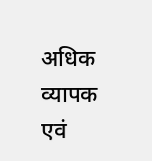अधिक व्यापक एवं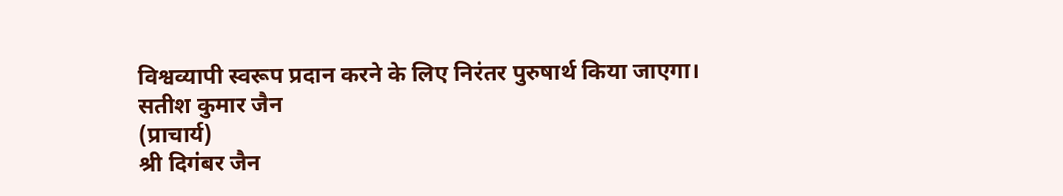विश्वव्यापी स्वरूप प्रदान करने के लिए निरंतर पुरुषार्थ किया जाएगा।
सतीश कुमार जैन
(प्राचार्य)
श्री दिगंबर जैन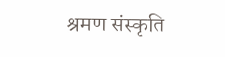श्रमण संस्कृति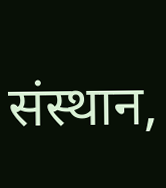संस्थान,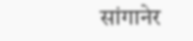सांगानेर